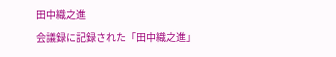田中織之進
会議録に記録された「田中織之進」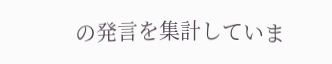の発言を集計していま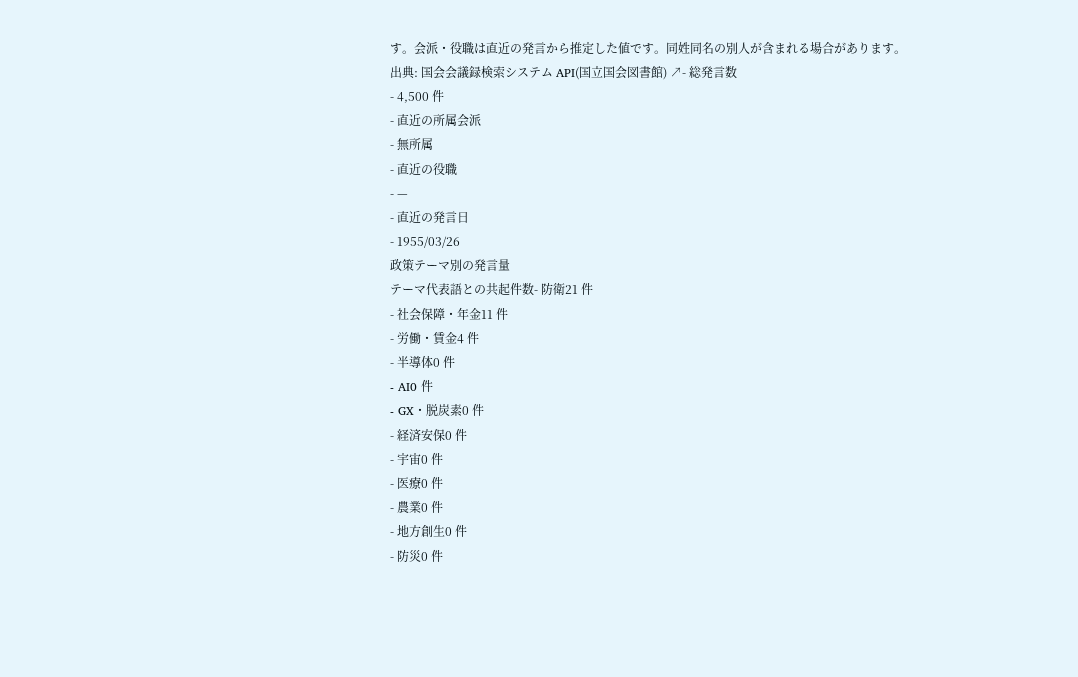す。会派・役職は直近の発言から推定した値です。同姓同名の別人が含まれる場合があります。
出典: 国会会議録検索システム API(国立国会図書館) ↗- 総発言数
- 4,500 件
- 直近の所属会派
- 無所属
- 直近の役職
- —
- 直近の発言日
- 1955/03/26
政策テーマ別の発言量
テーマ代表語との共起件数- 防衛21 件
- 社会保障・年金11 件
- 労働・賃金4 件
- 半導体0 件
- AI0 件
- GX・脱炭素0 件
- 経済安保0 件
- 宇宙0 件
- 医療0 件
- 農業0 件
- 地方創生0 件
- 防災0 件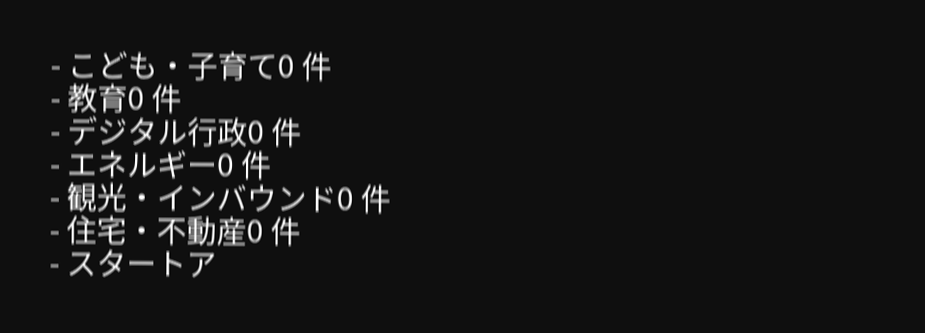- こども・子育て0 件
- 教育0 件
- デジタル行政0 件
- エネルギー0 件
- 観光・インバウンド0 件
- 住宅・不動産0 件
- スタートア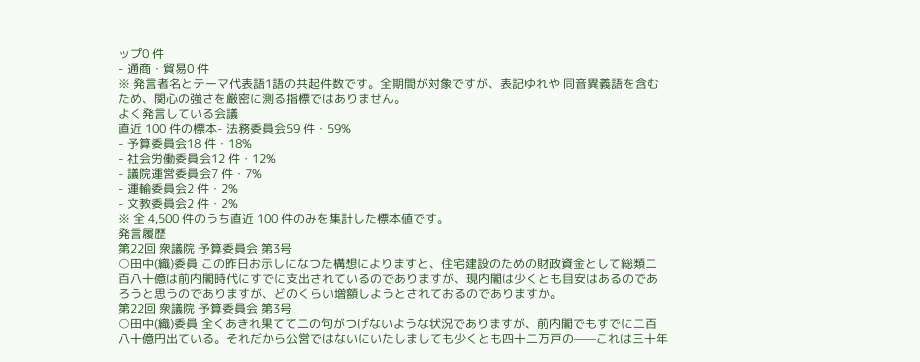ップ0 件
- 通商・貿易0 件
※ 発言者名とテーマ代表語1語の共起件数です。全期間が対象ですが、表記ゆれや 同音異義語を含むため、関心の強さを厳密に測る指標ではありません。
よく発言している会議
直近 100 件の標本- 法務委員会59 件・59%
- 予算委員会18 件・18%
- 社会労働委員会12 件・12%
- 議院運営委員会7 件・7%
- 運輸委員会2 件・2%
- 文教委員会2 件・2%
※ 全 4,500 件のうち直近 100 件のみを集計した標本値です。
発言履歴
第22回 衆議院 予算委員会 第3号
○田中(織)委員 この昨日お示しになつた構想によりますと、住宅建設のための財政資金として総類二百八十億は前内閣時代にすでに支出されているのでありますが、現内閣は少くとも目安はあるのであろうと思うのでありますが、どのくらい増額しようとされておるのでありますか。
第22回 衆議院 予算委員会 第3号
○田中(織)委員 全くあきれ果てて二の句がつげないような状況でありますが、前内閣でもすでに二百八十億円出ている。それだから公営ではないにいたしましても少くとも四十二万戸の——これは三十年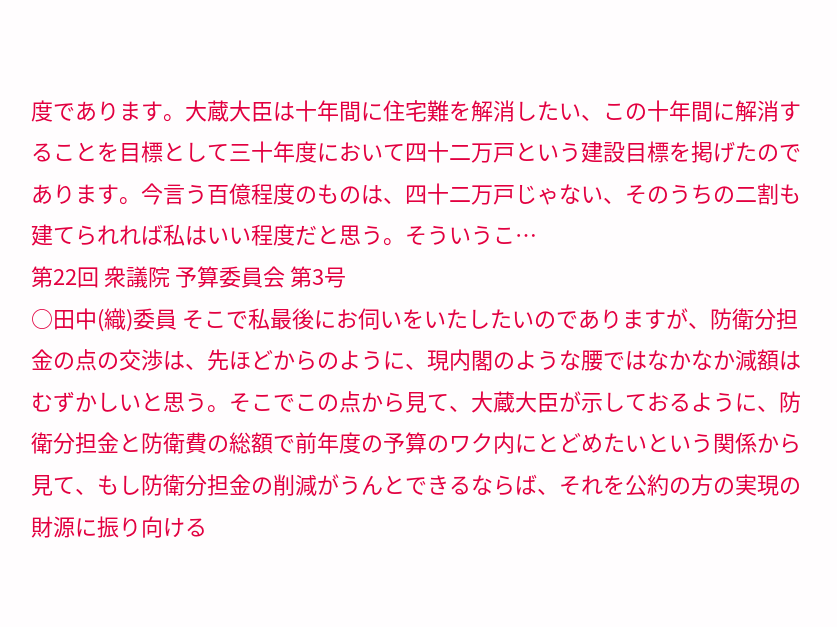度であります。大蔵大臣は十年間に住宅難を解消したい、この十年間に解消することを目標として三十年度において四十二万戸という建設目標を掲げたのであります。今言う百億程度のものは、四十二万戸じゃない、そのうちの二割も建てられれば私はいい程度だと思う。そういうこ…
第22回 衆議院 予算委員会 第3号
○田中(織)委員 そこで私最後にお伺いをいたしたいのでありますが、防衛分担金の点の交渉は、先ほどからのように、現内閣のような腰ではなかなか減額はむずかしいと思う。そこでこの点から見て、大蔵大臣が示しておるように、防衛分担金と防衛費の総額で前年度の予算のワク内にとどめたいという関係から見て、もし防衛分担金の削減がうんとできるならば、それを公約の方の実現の財源に振り向ける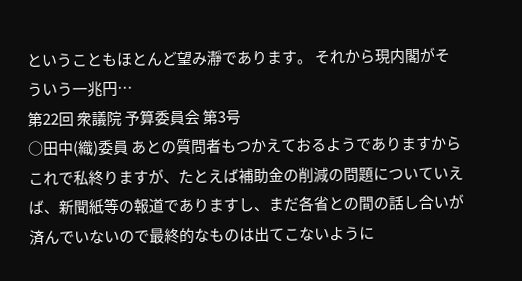ということもほとんど望み瀞であります。 それから現内閣がそういう一兆円…
第22回 衆議院 予算委員会 第3号
○田中(織)委員 あとの質問者もつかえておるようでありますからこれで私終りますが、たとえば補助金の削減の問題についていえば、新聞紙等の報道でありますし、まだ各省との間の話し合いが済んでいないので最終的なものは出てこないように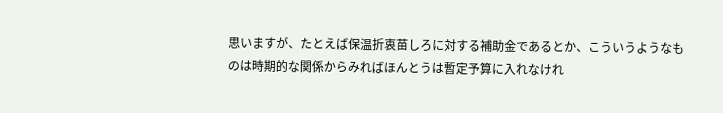思いますが、たとえば保温折衷苗しろに対する補助金であるとか、こういうようなものは時期的な関係からみればほんとうは暫定予算に入れなけれ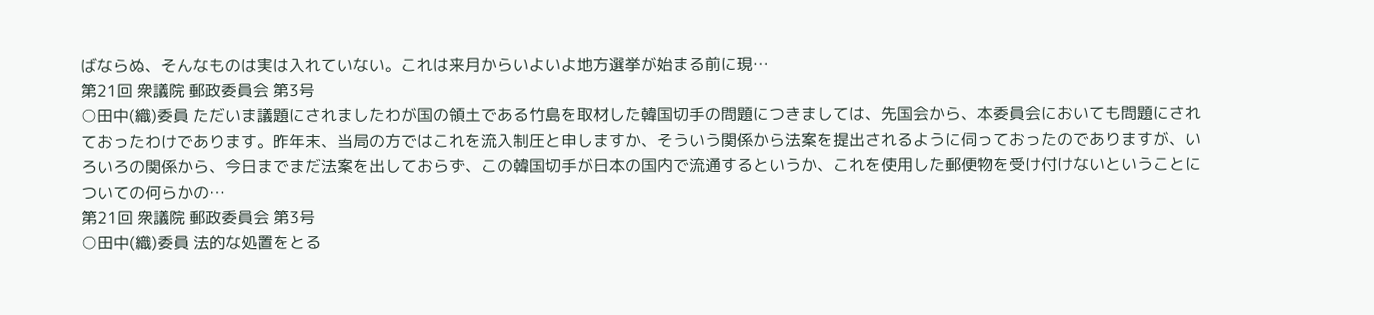ばならぬ、そんなものは実は入れていない。これは来月からいよいよ地方選挙が始まる前に現…
第21回 衆議院 郵政委員会 第3号
○田中(織)委員 ただいま議題にされましたわが国の領土である竹島を取材した韓国切手の問題につきましては、先国会から、本委員会においても問題にされておったわけであります。昨年末、当局の方ではこれを流入制圧と申しますか、そういう関係から法案を提出されるように伺っておったのでありますが、いろいろの関係から、今日までまだ法案を出しておらず、この韓国切手が日本の国内で流通するというか、これを使用した郵便物を受け付けないということについての何らかの…
第21回 衆議院 郵政委員会 第3号
○田中(織)委員 法的な処置をとる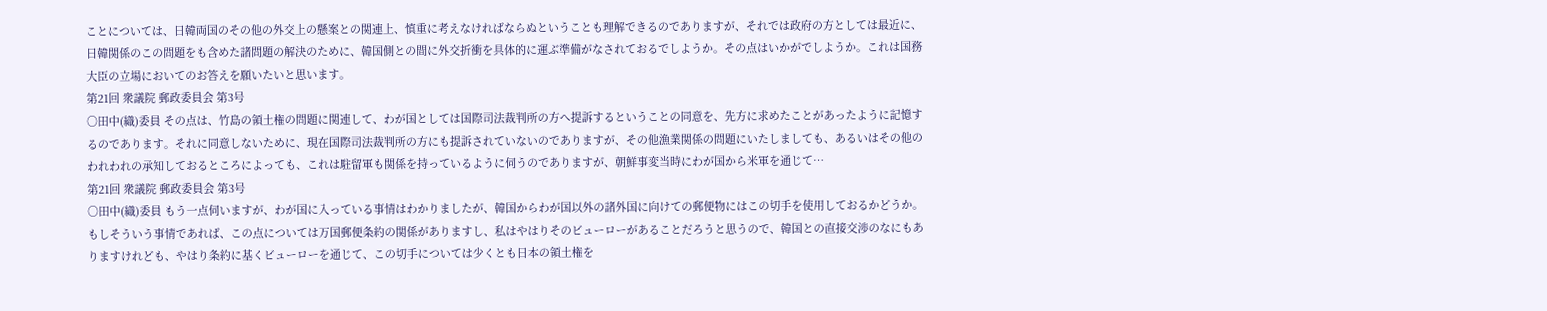ことについては、日韓両国のその他の外交上の懸案との関連上、慎重に考えなければならぬということも理解できるのでありますが、それでは政府の方としては最近に、日韓関係のこの問題をも含めた諸問題の解決のために、韓国側との間に外交折衝を具体的に運ぶ準備がなされておるでしようか。その点はいかがでしようか。これは国務大臣の立場においてのお答えを願いたいと思います。
第21回 衆議院 郵政委員会 第3号
○田中(織)委員 その点は、竹島の領土権の問題に関連して、わが国としては国際司法裁判所の方へ提訴するということの同意を、先方に求めたことがあったように記憶するのであります。それに同意しないために、現在国際司法裁判所の方にも提訴されていないのでありますが、その他漁業関係の問題にいたしましても、あるいはその他のわれわれの承知しておるところによっても、これは駐留軍も関係を持っているように伺うのでありますが、朝鮮事変当時にわが国から米軍を通じて…
第21回 衆議院 郵政委員会 第3号
○田中(織)委員 もう一点伺いますが、わが国に入っている事情はわかりましたが、韓国からわが国以外の諸外国に向けての郵便物にはこの切手を使用しておるかどうか。もしそういう事情であれば、この点については万国郵便条約の関係がありますし、私はやはりそのビューローがあることだろうと思うので、韓国との直接交渉のなにもありますけれども、やはり条約に基くビューローを通じて、この切手については少くとも日本の領土権を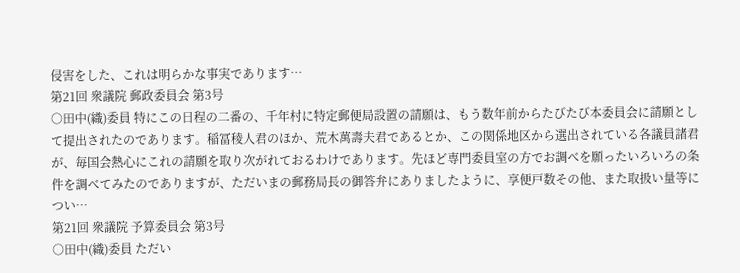侵害をした、これは明らかな事実であります…
第21回 衆議院 郵政委員会 第3号
○田中(織)委員 特にこの日程の二番の、千年村に特定郵便局設置の請願は、もう数年前からたびたび本委員会に請願として提出されたのであります。稲冨稜人君のほか、荒木萬壽夫君であるとか、この関係地区から選出されている各議員諸君が、毎国会熱心にこれの請願を取り次がれておるわけであります。先ほど専門委員室の方でお調べを願ったいろいろの条件を調べてみたのでありますが、ただいまの郵務局長の御答弁にありましたように、享便戸数その他、また取扱い量等につい…
第21回 衆議院 予算委員会 第3号
○田中(織)委員 ただい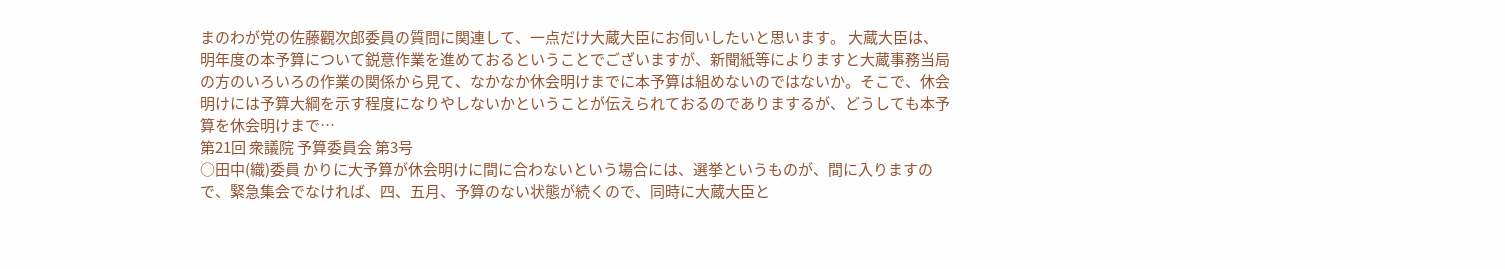まのわが党の佐藤觀次郎委員の質問に関連して、一点だけ大蔵大臣にお伺いしたいと思います。 大蔵大臣は、明年度の本予算について鋭意作業を進めておるということでございますが、新聞紙等によりますと大蔵事務当局の方のいろいろの作業の関係から見て、なかなか休会明けまでに本予算は組めないのではないか。そこで、休会明けには予算大綱を示す程度になりやしないかということが伝えられておるのでありまするが、どうしても本予算を休会明けまで…
第21回 衆議院 予算委員会 第3号
○田中(織)委員 かりに大予算が休会明けに間に合わないという場合には、選挙というものが、間に入りますので、緊急集会でなければ、四、五月、予算のない状態が続くので、同時に大蔵大臣と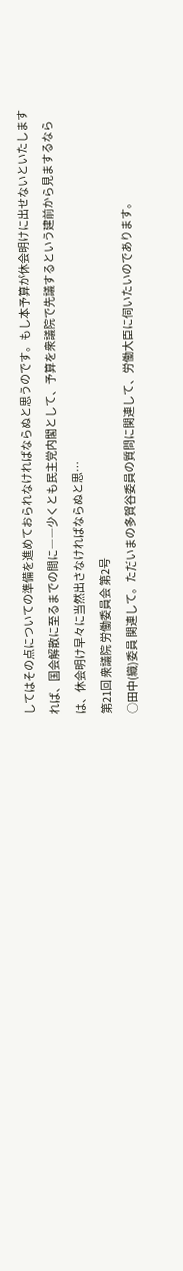してはその点についての準備を進めておられなければならぬと思うのです。もし本予算が休会明けに出せないといたしますれば、国会解散に至るまでの間に――少くとも民主党内閣として、予算を衆議院で先議するという建前から見まするならは、休会明け早々に当然出さなければならぬと思…
第21回 衆議院 労働委員会 第2号
○田中(織)委員 関連して。ただいまの多賀谷委員の質問に関連して、労働大臣に伺いたいのであります。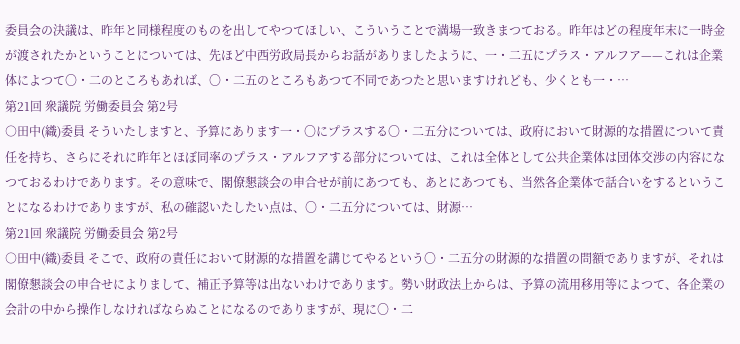委員会の決議は、昨年と同様程度のものを出してやつてほしい、こういうことで満場一致きまつておる。昨年はどの程度年末に一時金が渡されたかということについては、先ほど中西労政局長からお話がありましたように、一・二五にプラス・アルフア——これは企業体によつて〇・二のところもあれば、〇・二五のところもあつて不同であつたと思いますけれども、少くとも一・…
第21回 衆議院 労働委員会 第2号
○田中(織)委員 そういたしますと、予算にあります一・〇にプラスする〇・二五分については、政府において財源的な措置について責任を持ち、さらにそれに昨年とほぼ同率のプラス・アルフアする部分については、これは全体として公共企業体は団体交渉の内容になつておるわけであります。その意味で、閣僚懇談会の申合せが前にあつても、あとにあつても、当然各企業体で話合いをするということになるわけでありますが、私の確認いたしたい点は、〇・二五分については、財源…
第21回 衆議院 労働委員会 第2号
○田中(織)委員 そこで、政府の責任において財源的な措置を講じてやるという〇・二五分の財源的な措置の問額でありますが、それは閣僚懇談会の申合せによりまして、補正予算等は出ないわけであります。勢い財政法上からは、予算の流用移用等によつて、各企業の会計の中から操作しなければならぬことになるのでありますが、現に〇・二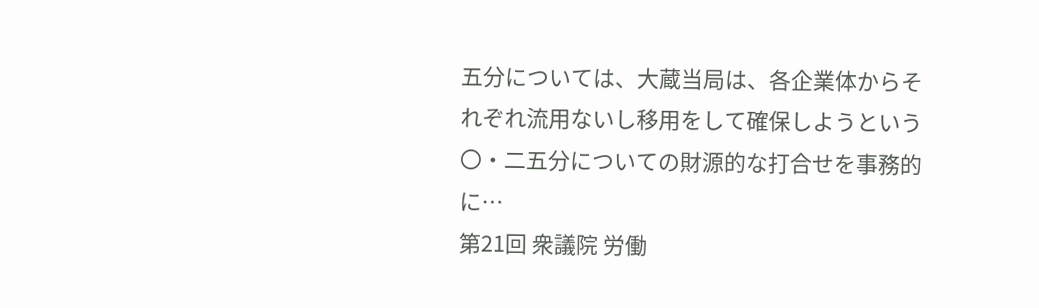五分については、大蔵当局は、各企業体からそれぞれ流用ないし移用をして確保しようという〇・二五分についての財源的な打合せを事務的に…
第21回 衆議院 労働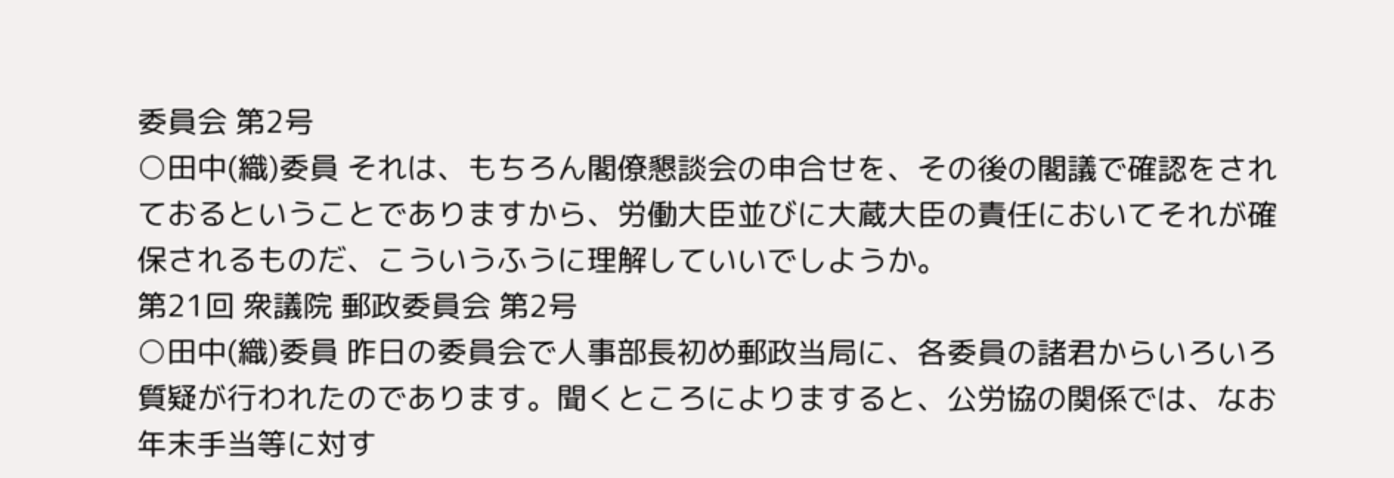委員会 第2号
○田中(織)委員 それは、もちろん閣僚懇談会の申合せを、その後の閣議で確認をされておるということでありますから、労働大臣並びに大蔵大臣の責任においてそれが確保されるものだ、こういうふうに理解していいでしようか。
第21回 衆議院 郵政委員会 第2号
○田中(織)委員 昨日の委員会で人事部長初め郵政当局に、各委員の諸君からいろいろ質疑が行われたのであります。聞くところによりますると、公労協の関係では、なお年末手当等に対す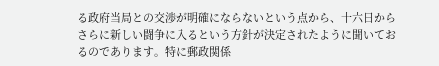る政府当局との交渉が明確にならないという点から、十六日からさらに新しい闘争に入るという方針が決定されたように聞いておるのであります。特に郵政関係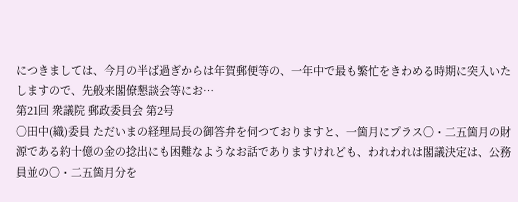につきましては、今月の半ば過ぎからは年賀郵便等の、一年中で最も繁忙をきわめる時期に突入いたしますので、先般来閣僚懇談会等にお…
第21回 衆議院 郵政委員会 第2号
○田中(織)委員 ただいまの経理局長の御答弁を伺つておりますと、一箇月にプラス〇・二五箇月の財源である約十億の金の捻出にも困難なようなお話でありますけれども、われわれは閣議決定は、公務員並の〇・二五箇月分を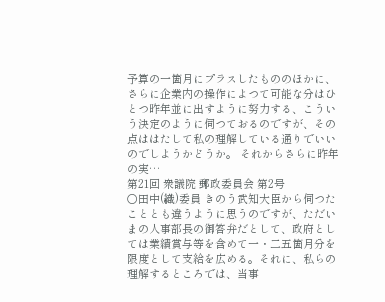予算の一箇月にプラスしたもののほかに、さらに企業内の操作によつて可能な分はひとつ昨年並に出すように努力する、こういう決定のように伺つておるのですが、その点ははたして私の理解している通りでいいのでしようかどうか。 それからさらに昨年の実…
第21回 衆議院 郵政委員会 第2号
○田中(織)委員 きのう武知大臣から伺つたこととも違うように思うのですが、ただいまの人事部長の御答弁だとして、政府としては業績賞与等を含めて一・二五箇月分を限度として支給を広める。それに、私らの理解するところでは、当事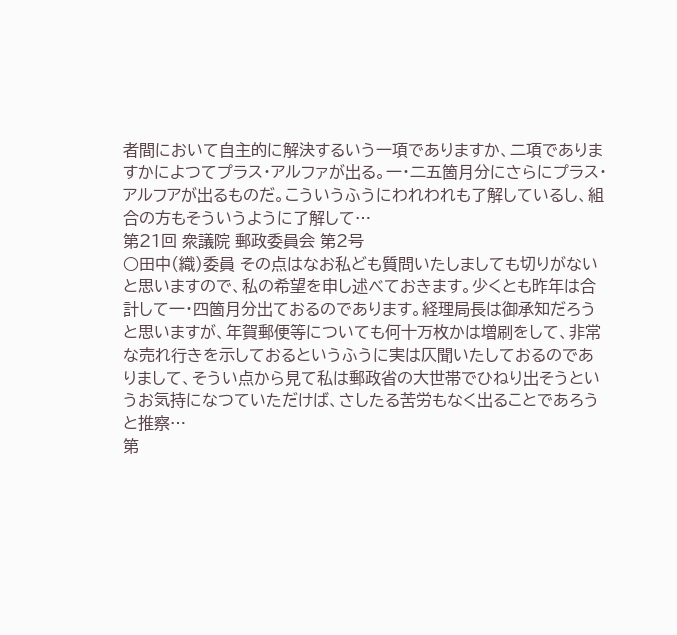者間において自主的に解決するいう一項でありますか、二項でありますかによつてプラス・アルファが出る。一・二五箇月分にさらにプラス・アルフアが出るものだ。こういうふうにわれわれも了解しているし、組合の方もそういうように了解して…
第21回 衆議院 郵政委員会 第2号
○田中(織)委員 その点はなお私ども質問いたしましても切りがないと思いますので、私の希望を申し述べておきます。少くとも昨年は合計して一・四箇月分出ておるのであります。経理局長は御承知だろうと思いますが、年賀郵便等についても何十万枚かは増刷をして、非常な売れ行きを示しておるというふうに実は仄聞いたしておるのでありまして、そうい点から見て私は郵政省の大世帯でひねり出そうというお気持になつていただけば、さしたる苦労もなく出ることであろうと推察…
第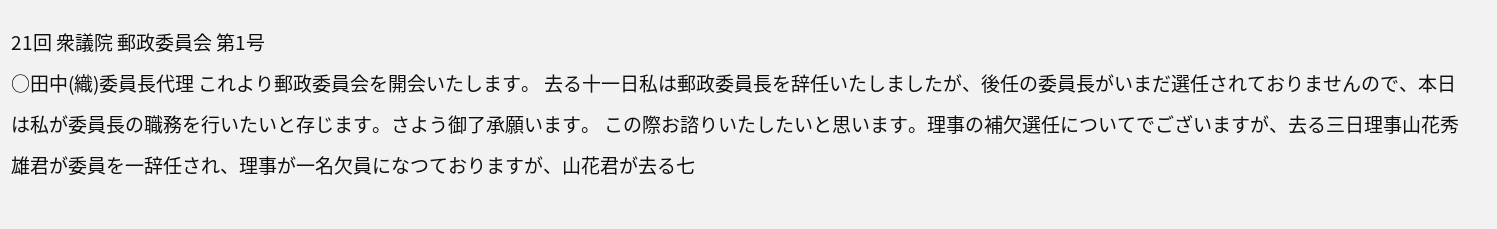21回 衆議院 郵政委員会 第1号
○田中(織)委員長代理 これより郵政委員会を開会いたします。 去る十一日私は郵政委員長を辞任いたしましたが、後任の委員長がいまだ選任されておりませんので、本日は私が委員長の職務を行いたいと存じます。さよう御了承願います。 この際お諮りいたしたいと思います。理事の補欠選任についてでございますが、去る三日理事山花秀雄君が委員を一辞任され、理事が一名欠員になつておりますが、山花君が去る七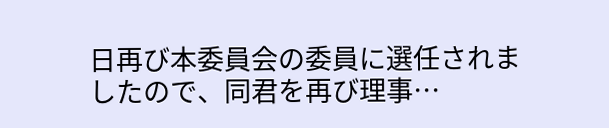日再び本委員会の委員に選任されましたので、同君を再び理事…